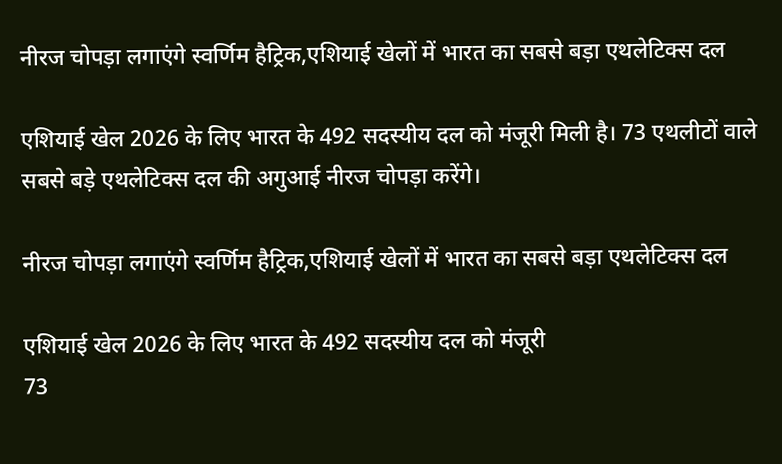नीरज चोपड़ा लगाएंगे स्वर्णिम हैट्रिक,एशियाई खेलों में भारत का सबसे बड़ा एथलेटिक्स दल

एशियाई खेल 2026 के लिए भारत के 492 सदस्यीय दल को मंजूरी मिली है। 73 एथलीटों वाले सबसे बड़े एथलेटिक्स दल की अगुआई नीरज चोपड़ा करेंगे।

नीरज चोपड़ा लगाएंगे स्वर्णिम हैट्रिक,एशियाई खेलों में भारत का सबसे बड़ा एथलेटिक्स दल

एशियाई खेल 2026 के लिए भारत के 492 सदस्यीय दल को मंजूरी
73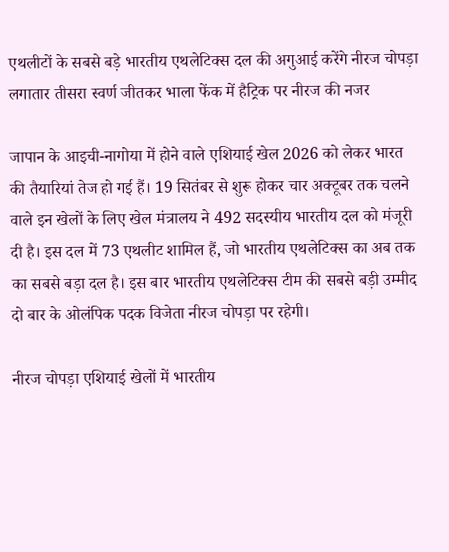एथलीटों के सबसे बड़े भारतीय एथलेटिक्स दल की अगुआई करेंगे नीरज चोपड़ा
लगातार तीसरा स्वर्ण जीतकर भाला फेंक में हैट्रिक पर नीरज की नजर

जापान के आइची-नागोया में होने वाले एशियाई खेल 2026 को लेकर भारत की तैयारियां तेज हो गई हैं। 19 सितंबर से शुरू होकर चार अक्टूबर तक चलने वाले इन खेलों के लिए खेल मंत्रालय ने 492 सदस्यीय भारतीय दल को मंजूरी दी है। इस दल में 73 एथलीट शामिल हैं, जो भारतीय एथलेटिक्स का अब तक का सबसे बड़ा दल है। इस बार भारतीय एथलेटिक्स टीम की सबसे बड़ी उम्मीद दो बार के ओलंपिक पदक विजेता नीरज चोपड़ा पर रहेगी।

नीरज चोपड़ा एशियाई खेलों में भारतीय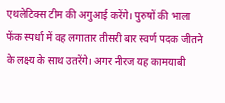एथलेटिक्स टीम की अगुआई करेंगे। पुरुषों की भाला फेंक स्पर्धा में वह लगातार तीसरी बार स्वर्ण पदक जीतने के लक्ष्य के साथ उतरेंगे। अगर नीरज यह कामयाबी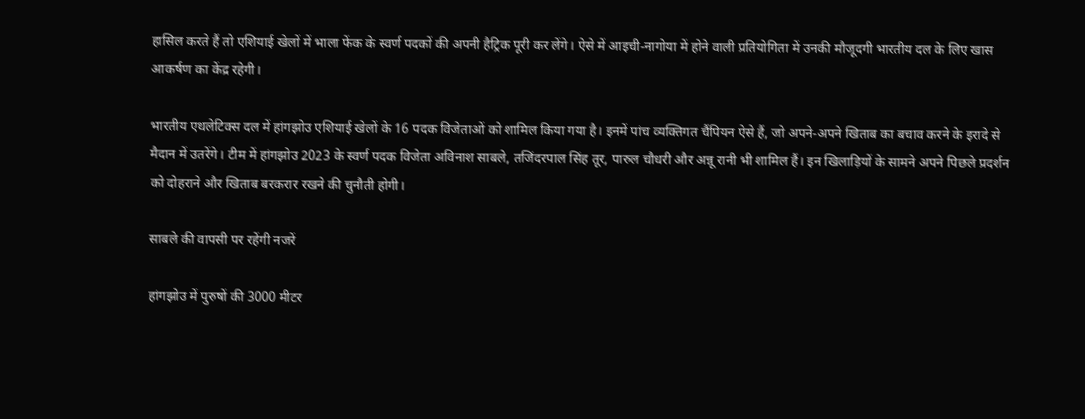हासिल करते हैं तो एशियाई खेलों में भाला फेंक के स्वर्ण पदकों की अपनी हैट्रिक पूरी कर लेंगे। ऐसे में आइची-नागोया में होने वाली प्रतियोगिता में उनकी मौजूदगी भारतीय दल के लिए खास आकर्षण का केंद्र रहेगी।

भारतीय एथलेटिक्स दल में हांगझोउ एशियाई खेलों के 16 पदक विजेताओं को शामिल किया गया है। इनमें पांच व्यक्तिगत चैंपियन ऐसे हैं, जो अपने-अपने खिताब का बचाव करने के इरादे से मैदान में उतरेंगे। टीम में हांगझोउ 2023 के स्वर्ण पदक विजेता अविनाश साबले, तजिंदरपाल सिंह तूर, पारुल चौधरी और अन्नू रानी भी शामिल हैं। इन खिलाड़ियों के सामने अपने पिछले प्रदर्शन को दोहराने और खिताब बरकरार रखने की चुनौती होगी।

साबले की वापसी पर रहेंगी नजरें

हांगझोउ में पुरुषों की 3000 मीटर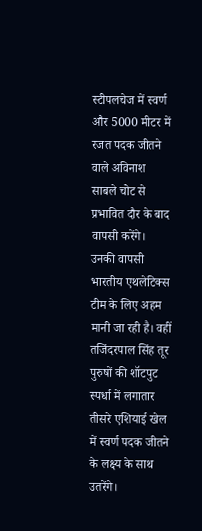स्टीपलचेज में स्वर्ण और 5000 मीटर में रजत पदक जीतने वाले अविनाश साबले चोट से प्रभावित दौर के बाद वापसी करेंगे। उनकी वापसी भारतीय एथलेटिक्स टीम के लिए अहम मानी जा रही है। वहीं तजिंदरपाल सिंह तूर पुरुषों की शॉटपुट स्पर्धा में लगातार तीसरे एशियाई खेल में स्वर्ण पदक जीतने के लक्ष्य के साथ उतरेंगे।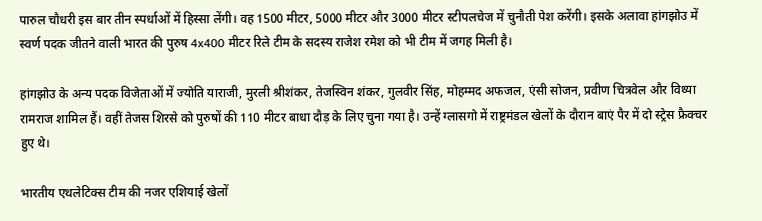पारुल चौधरी इस बार तीन स्पर्धाओं में हिस्सा लेंगी। वह 1500 मीटर, 5000 मीटर और 3000 मीटर स्टीपलचेज में चुनौती पेश करेंगी। इसके अलावा हांगझोउ में स्वर्ण पदक जीतने वाली भारत की पुरुष 4x400 मीटर रिले टीम के सदस्य राजेश रमेश को भी टीम में जगह मिली है।

हांगझोउ के अन्य पदक विजेताओं में ज्योति याराजी, मुरली श्रीशंकर, तेजस्विन शंकर, गुलवीर सिंह, मोहम्मद अफजल, एंसी सोजन, प्रवीण चित्रवेल और विथ्या रामराज शामिल हैं। वहीं तेजस शिरसे को पुरुषों की 110 मीटर बाधा दौड़ के लिए चुना गया है। उन्हें ग्लासगो में राष्ट्रमंडल खेलों के दौरान बाएं पैर में दो स्ट्रेस फ्रैक्चर हुए थे।

भारतीय एथलेटिक्स टीम की नजर एशियाई खेलों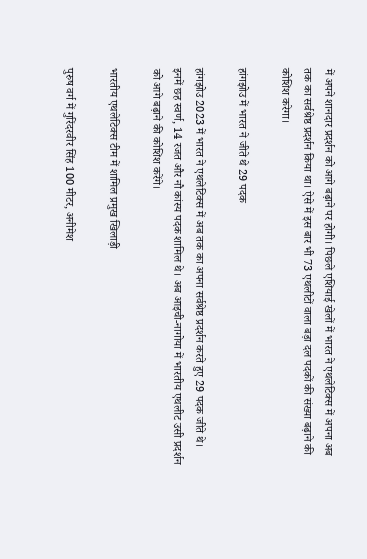में अपने शानदार प्रदर्शन को आगे बढ़ाने पर होगी। पिछले एशियाई खेलों में भारत ने एथलेटिक्स में अपना अब तक का सर्वश्रेष्ठ प्रदर्शन किया था। ऐसे में इस बार भी 73 एथलीटों वाला बड़ा दल पदकों की संख्या बढ़ाने की कोशिश करेगा।

हांगझोउ में भारत ने जीते थे 29 पदक

हांगझोउ 2023 में भारत ने एथलेटिक्स में अब तक का अपना सर्वश्रेष्ठ प्रदर्शन करते हुए 29 पदक जीते थे। इनमें छह स्वर्ण, 14 रजत और नौ कांस्य पदक शामिल थे। अब आइची-नागोया में भारतीय एथलीट उसी प्रदर्शन को आगे बढ़ाने की कोशिश करेंगे।

भारतीय एथलेटिक्स टीम में शामिल प्रमुख खिलाड़ी

पुरुष वर्ग में गुरिंदरवीर सिंह 100 मीटर, अनीमेश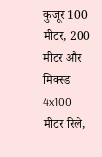कुजूर 100 मीटर, 200 मीटर और मिक्स्ड 4x100 मीटर रिले,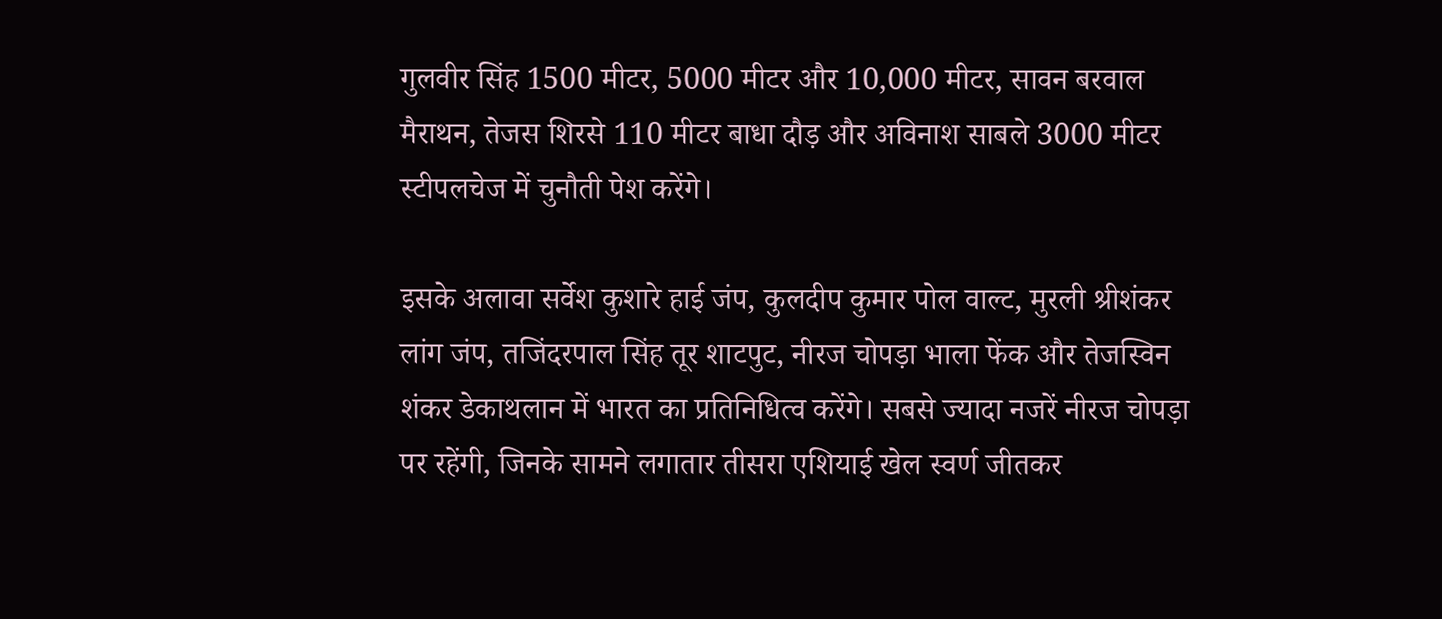गुलवीर सिंह 1500 मीटर, 5000 मीटर और 10,000 मीटर, सावन बरवाल मैराथन, तेजस शिरसे 110 मीटर बाधा दौड़ और अविनाश साबले 3000 मीटर स्टीपलचेज में चुनौती पेश करेंगे।

इसके अलावा सर्वेश कुशारे हाई जंप, कुलदीप कुमार पोल वाल्ट, मुरली श्रीशंकर लांग जंप, तजिंदरपाल सिंह तूर शाटपुट, नीरज चोपड़ा भाला फेंक और तेजस्विन शंकर डेकाथलान में भारत का प्रतिनिधित्व करेंगे। सबसे ज्यादा नजरें नीरज चोपड़ा पर रहेंगी, जिनके सामने लगातार तीसरा एशियाई खेल स्वर्ण जीतकर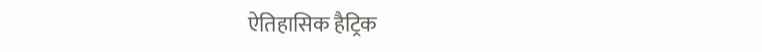ऐतिहासिक हैट्रिक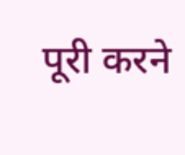पूरी करने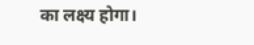का लक्ष्य होगा।